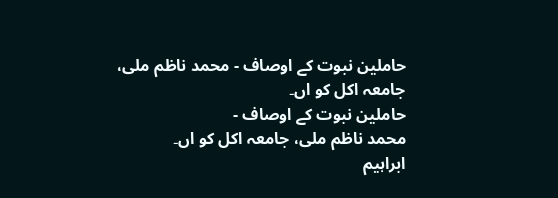حاملین نبوت کے اوصاف - محمد ناظم ملی، جامعہ اکل کو اں۔
حاملین نبوت کے اوصاف -
محمد ناظم ملی، جامعہ اکل کو اں۔
ابراہیم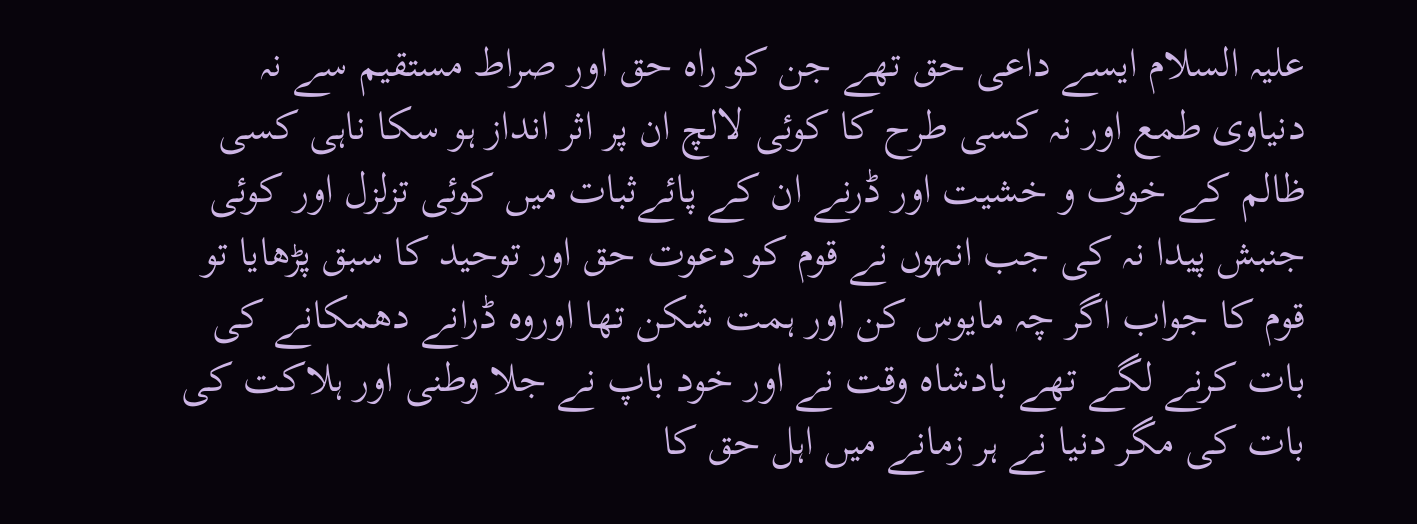علیہ السلام ایسے داعی حق تھے جن کو راہ حق اور صراط مستقیم سے نہ دنیاوی طمع اور نہ کسی طرح کا کوئی لالچ ان پر اثر انداز ہو سکا ناہی کسی ظالم کے خوف و خشیت اور ڈرنے ان کے پائےثبات میں کوئی تزلزل اور کوئی جنبش پیدا نہ کی جب انہوں نے قوم کو دعوت حق اور توحید کا سبق پڑھایا تو قوم کا جواب اگر چہ مایوس کن اور ہمت شکن تھا اوروہ ڈرانے دھمکانے کی بات کرنے لگے تھے بادشاہ وقت نے اور خود باپ نے جلا وطنی اور ہلاکت کی بات کی مگر دنیا نے ہر زمانے میں اہل حق کا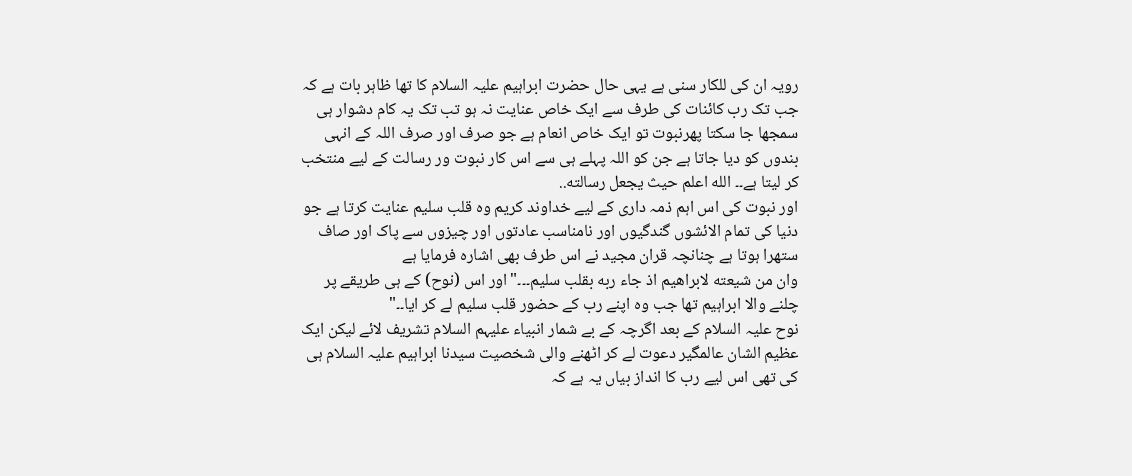رویہ ان کی للکار سنی ہے یہی حال حضرت ابراہیم علیہ السلام کا تھا ظاہر بات ہے کہ جب تک رب کائنات کی طرف سے ایک خاص عنایت نہ ہو تب تک یہ کام دشوار ہی سمجھا جا سکتا پھرنبوت تو ایک خاص انعام ہے جو صرف اور صرف اللہ کے انہی بندوں کو دیا جاتا ہے جن کو اللہ پہلے ہی سے اس کار نبوت ور رسالت کے لیے منتخب کر لیتا ہے۔۔ الله اعلم حيث يجعل رسالته..
اور نبوت کی اس اہم ذمہ داری کے لیے خداوند کریم وہ قلب سلیم عنایت کرتا ہے جو دنیا کی تمام الائشوں گندگیوں اور نامناسب عادتوں اور چیزوں سے پاک اور صاف ستھرا ہوتا ہے چنانچہ قران مجید نے اس طرف بھی اشارہ فرمایا ہے
وان من شيعته لابراهيم اذ جاء ربه بقلب سليم۔۔۔"اور اس (نوح) کے ہی طریقے پر چلنے والا ابراہیم تھا جب وہ اپنے رب کے حضور قلب سلیم لے کر ایا۔۔"
نوح علیہ السلام کے بعد اگرچہ کے بے شمار انبیاء علیہم السلام تشریف لائے لیکن ایک عظیم الشان عالمگیر دعوت لے کر اٹھنے والی شخصیت سیدنا ابراہیم علیہ السلام ہی کی تھی اس لیے رب کا انداز بیاں یہ ہے کہ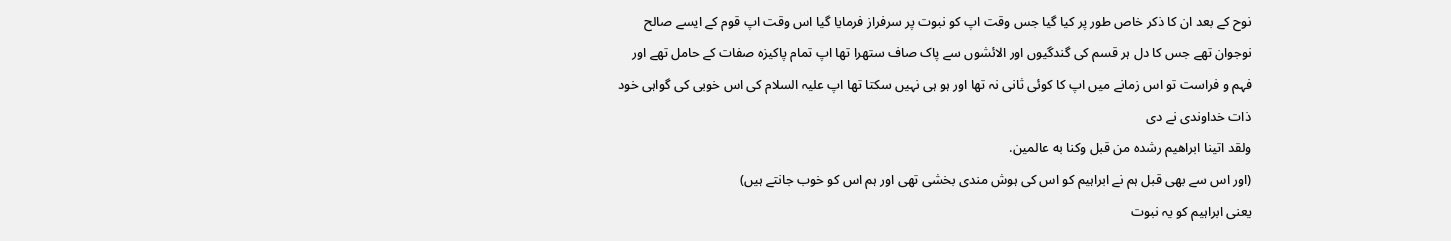نوح کے بعد ان کا ذکر خاص طور پر کیا گیا جس وقت اپ کو نبوت پر سرفراز فرمایا گیا اس وقت اپ قوم کے ایسے صالح نوجوان تھے جس کا دل ہر قسم کی گندگیوں اور الائشوں سے پاک صاف ستھرا تھا اپ تمام پاکیزہ صفات کے حامل تھے اور فہم و فراست تو اس زمانے میں اپ کا کوئی ثانی نہ تھا اور ہو ہی نہیں سکتا تھا اپ علیہ السلام کی اس خوبی کی گواہی خود ذات خداوندی نے دی
ولقد اتينا ابراهيم رشده من قبل وكنا به عالمين.
(اور اس سے بھی قبل ہم نے ابراہیم کو اس کی ہوش مندی بخشی تھی اور ہم اس کو خوب جانتے ہیں)
یعنی ابراہیم کو یہ نبوت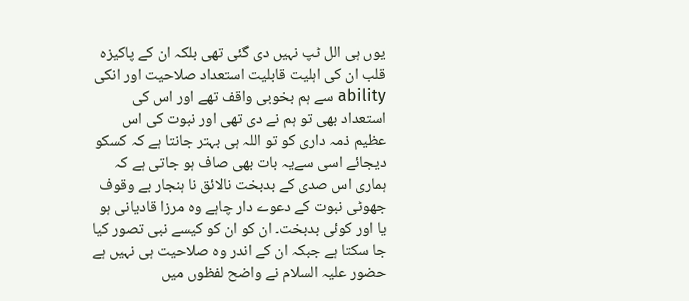یوں ہی الل ٹپ نہیں دی گئی تھی بلکہ ان کے پاکیزہ قلب ان کی اہلیت قابلیت استعداد صلاحیت اور انکی ability سے ہم بخوبی واقف تھے اور اس کی استعداد بھی تو ہم نے دی تھی اور نبوت کی اس عظیم ذمہ داری کو تو اللہ ہی بہتر جانتا ہے کہ کسکو دیجائے اسی سےیہ بات بھی صاف ہو جاتی ہے کہ ہماری اس صدی کے بدبخت نالائق نا ہنجار بے وقوف جھوٹی نبوت کے دعوے دار چاہے وہ مرزا قادیانی ہو یا اور کوئی بدبخت۔ ان کو ان کو کیسے نبی تصور کیا جا سکتا ہے جبکہ ان کے اندر وہ صلاحیت ہی نہیں ہے حضور علیہ السلام نے واضح لفظوں میں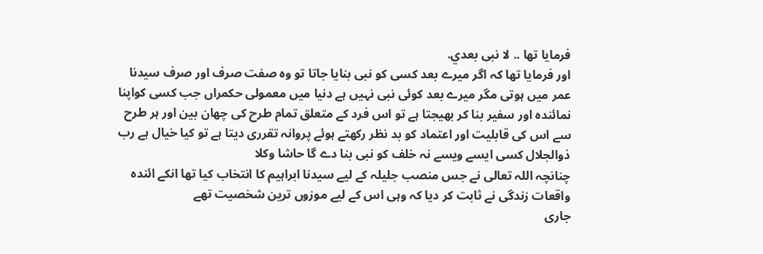فرمایا تھا .. لا نبی بعدي.
اور فرمایا تھا کہ اگر میرے بعد کسی کو نبی بنایا جاتا تو وہ صفت صرف اور صرف سیدنا عمر میں ہوتی مگر میرے بعد کوئی نبی نہیں ہے دنیا میں معمولی حکمراں جب کسی کواپنا نمائندہ اور سفیر بنا کر بھیجتا ہے تو اس فرد کے متعلق تمام طرح کی چھان بین اور ہر طرح سے اس کی قابلیت اور اعتماد کو بد نظر رکھتے ہوئے پروانہ تقرری دیتا ہے تو کیا خیال ہے رب ذوالجلال کسی ایسے ویسے نہ خلف کو نبی بنا دے گا حاشا وکلا
چنانچہ اللہ تعالی نے جس منصب جلیلہ کے لیے سیدنا ابراہیم کا انتخاب کیا تھا انکے ائندہ واقعات زندگی نے ثابت کر دیا کہ وہی اس کے لیے موزوں ترین شخصیت تھے
جاری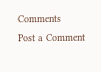Comments
Post a Comment